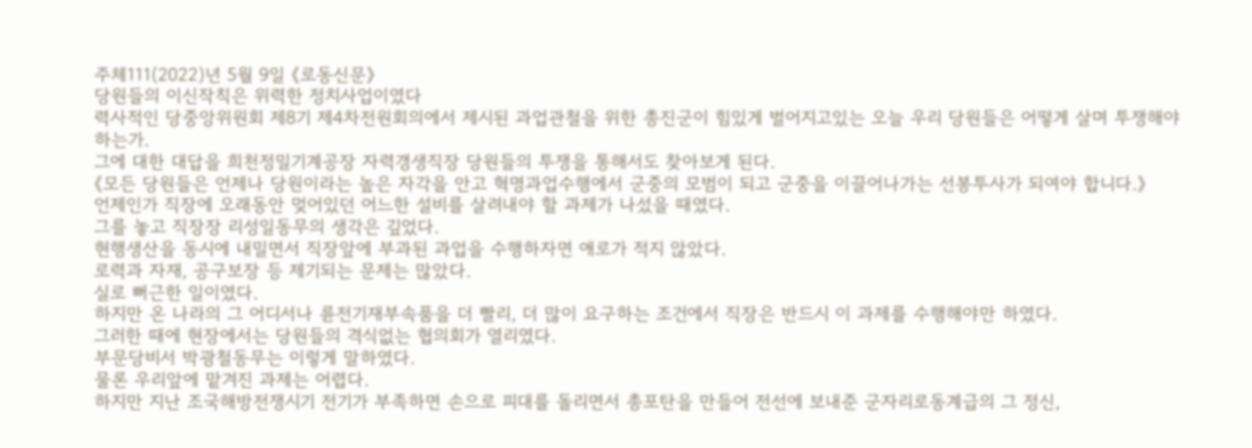주체111(2022)년 5월 9일 《로동신문》
당원들의 이신작칙은 위력한 정치사업이였다
력사적인 당중앙위원회 제8기 제4차전원회의에서 제시된 과업관철을 위한 총진군이 힘있게 벌어지고있는 오늘 우리 당원들은 어떻게 살며 투쟁해야 하는가.
그에 대한 대답을 희천정밀기계공장 자력갱생직장 당원들의 투쟁을 통해서도 찾아보게 된다.
《모든 당원들은 언제나 당원이라는 높은 자각을 안고 혁명과업수행에서 군중의 모범이 되고 군중을 이끌어나가는 선봉투사가 되여야 합니다.》
언제인가 직장에 오래동안 멎어있던 어느한 설비를 살려내야 할 과제가 나섰을 때였다.
그를 놓고 직장장 리성일동무의 생각은 깊었다.
현행생산을 동시에 내밀면서 직장앞에 부과된 과업을 수행하자면 애로가 적지 않았다.
로력과 자재, 공구보장 등 제기되는 문제는 많았다.
실로 뻐근한 일이였다.
하지만 온 나라의 그 어디서나 륜전기재부속품을 더 빨리, 더 많이 요구하는 조건에서 직장은 반드시 이 과제를 수행해야만 하였다.
그러한 때에 현장에서는 당원들의 격식없는 협의회가 열리였다.
부문당비서 박광철동무는 이렇게 말하였다.
물론 우리앞에 맡겨진 과제는 어렵다.
하지만 지난 조국해방전쟁시기 전기가 부족하면 손으로 피대를 돌리면서 총포탄을 만들어 전선에 보내준 군자리로동계급의 그 정신,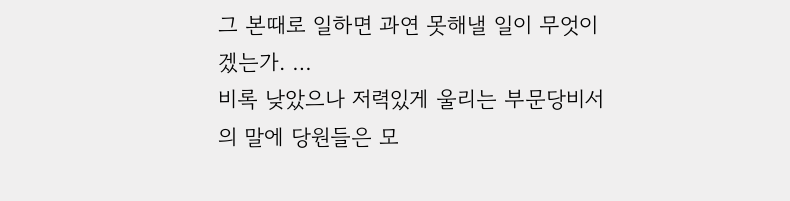그 본때로 일하면 과연 못해낼 일이 무엇이겠는가. …
비록 낮았으나 저력있게 울리는 부문당비서의 말에 당원들은 모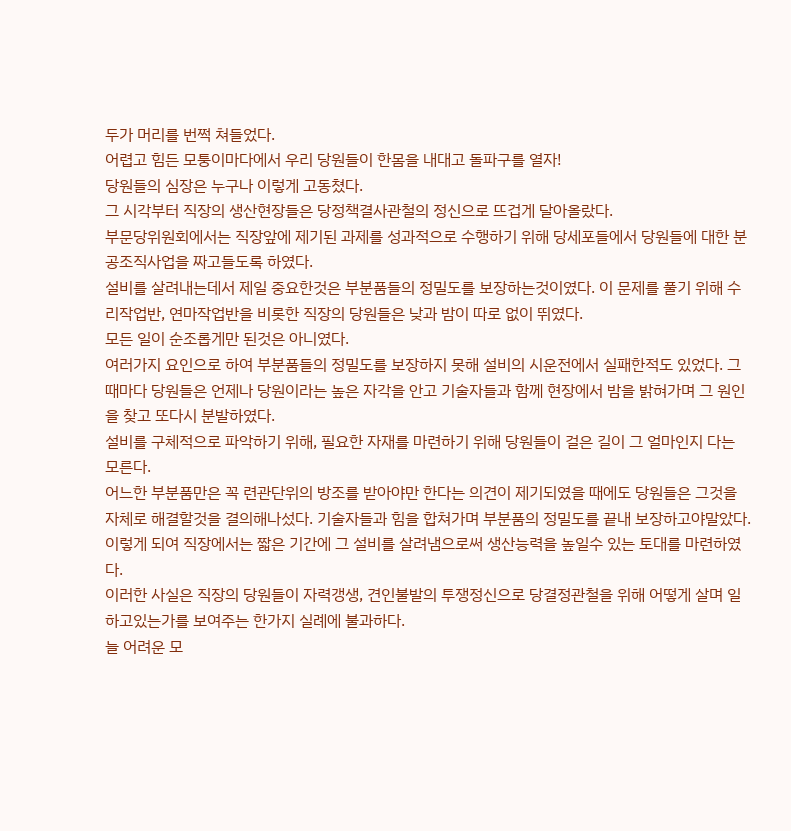두가 머리를 번쩍 쳐들었다.
어렵고 힘든 모퉁이마다에서 우리 당원들이 한몸을 내대고 돌파구를 열자!
당원들의 심장은 누구나 이렇게 고동쳤다.
그 시각부터 직장의 생산현장들은 당정책결사관철의 정신으로 뜨겁게 달아올랐다.
부문당위원회에서는 직장앞에 제기된 과제를 성과적으로 수행하기 위해 당세포들에서 당원들에 대한 분공조직사업을 짜고들도록 하였다.
설비를 살려내는데서 제일 중요한것은 부분품들의 정밀도를 보장하는것이였다. 이 문제를 풀기 위해 수리작업반, 연마작업반을 비롯한 직장의 당원들은 낮과 밤이 따로 없이 뛰였다.
모든 일이 순조롭게만 된것은 아니였다.
여러가지 요인으로 하여 부분품들의 정밀도를 보장하지 못해 설비의 시운전에서 실패한적도 있었다. 그때마다 당원들은 언제나 당원이라는 높은 자각을 안고 기술자들과 함께 현장에서 밤을 밝혀가며 그 원인을 찾고 또다시 분발하였다.
설비를 구체적으로 파악하기 위해, 필요한 자재를 마련하기 위해 당원들이 걸은 길이 그 얼마인지 다는 모른다.
어느한 부분품만은 꼭 련관단위의 방조를 받아야만 한다는 의견이 제기되였을 때에도 당원들은 그것을 자체로 해결할것을 결의해나섰다. 기술자들과 힘을 합쳐가며 부분품의 정밀도를 끝내 보장하고야말았다.
이렇게 되여 직장에서는 짧은 기간에 그 설비를 살려냄으로써 생산능력을 높일수 있는 토대를 마련하였다.
이러한 사실은 직장의 당원들이 자력갱생, 견인불발의 투쟁정신으로 당결정관철을 위해 어떻게 살며 일하고있는가를 보여주는 한가지 실례에 불과하다.
늘 어려운 모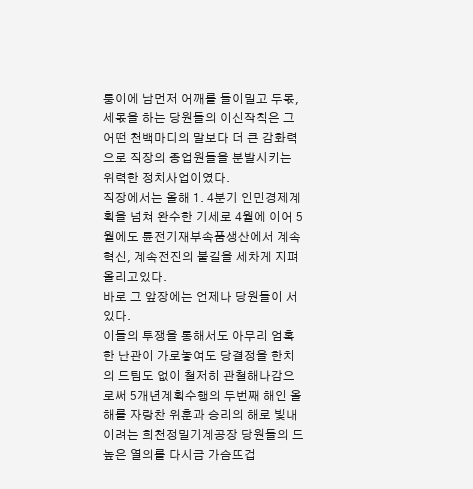퉁이에 남먼저 어깨를 들이밀고 두몫, 세몫을 하는 당원들의 이신작칙은 그 어떤 천백마디의 말보다 더 큰 감화력으로 직장의 종업원들을 분발시키는 위력한 정치사업이였다.
직장에서는 올해 1. 4분기 인민경제계획을 넘쳐 완수한 기세로 4월에 이어 5월에도 륜전기재부속품생산에서 계속혁신, 계속전진의 불길을 세차게 지펴올리고있다.
바로 그 앞장에는 언제나 당원들이 서있다.
이들의 투쟁을 통해서도 아무리 엄혹한 난관이 가로놓여도 당결정을 한치의 드팀도 없이 철저히 관철해나감으로써 5개년계획수행의 두번째 해인 올해를 자랑찬 위훈과 승리의 해로 빛내이려는 희천정밀기계공장 당원들의 드높은 열의를 다시금 가슴뜨겁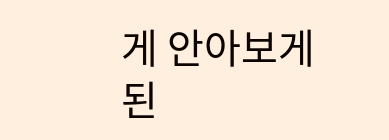게 안아보게 된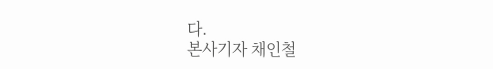다.
본사기자 채인철